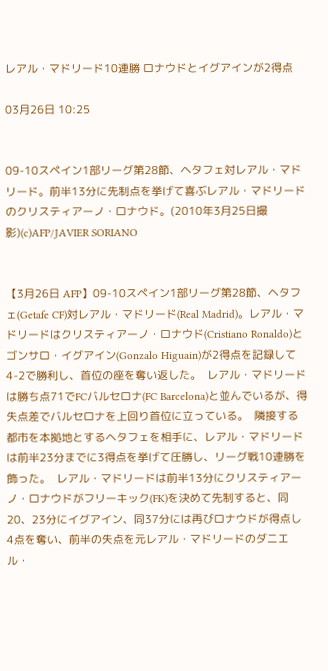レアル・マドリード10連勝 ロナウドとイグアインが2得点

03月26日 10:25


09-10スペイン1部リーグ第28節、ヘタフェ対レアル・マドリード。前半13分に先制点を挙げて喜ぶレアル・マドリードのクリスティアーノ・ロナウド。(2010年3月25日撮影)(c)AFP/JAVIER SORIANO


【3月26日 AFP】09-10スペイン1部リーグ第28節、ヘタフェ(Getafe CF)対レアル・マドリード(Real Madrid)。レアル・マドリードはクリスティアーノ・ロナウド(Cristiano Ronaldo)とゴンサロ・イグアイン(Gonzalo Higuain)が2得点を記録して4-2で勝利し、首位の座を奪い返した。  レアル・マドリードは勝ち点71でFCバルセロナ(FC Barcelona)と並んでいるが、得失点差でバルセロナを上回り首位に立っている。  隣接する都市を本拠地とするヘタフェを相手に、レアル・マドリードは前半23分までに3得点を挙げて圧勝し、リーグ戦10連勝を飾った。  レアル・マドリードは前半13分にクリスティアーノ・ロナウドがフリーキック(FK)を決めて先制すると、同20、23分にイグアイン、同37分には再びロナウドが得点し4点を奪い、前半の失点を元レアル・マドリードのダニエル・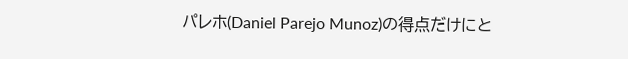パレホ(Daniel Parejo Munoz)の得点だけにと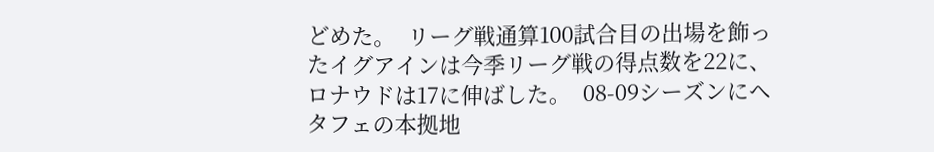どめた。  リーグ戦通算100試合目の出場を飾ったイグアインは今季リーグ戦の得点数を22に、ロナウドは17に伸ばした。  08-09シーズンにヘタフェの本拠地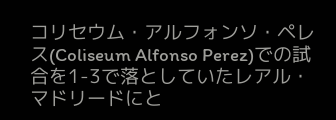コリセウム・アルフォンソ・ペレス(Coliseum Alfonso Perez)での試合を1-3で落としていたレアル・マドリードにと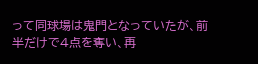って同球場は鬼門となっていたが、前半だけで4点を奪い、再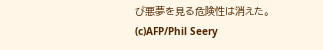び悪夢を見る危険性は消えた。(c)AFP/Phil Seery